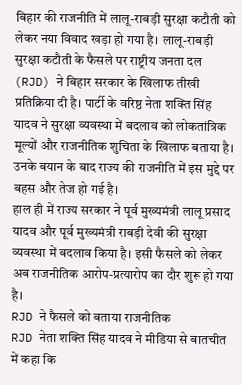बिहार की राजनीति में लालू-राबड़ी सुरक्षा कटौती को लेकर नया विवाद खड़ा हो गया है। लालू-राबड़ी सुरक्षा कटौती के फैसले पर राष्ट्रीय जनता दल (RJD) ने बिहार सरकार के खिलाफ तीखी प्रतिक्रिया दी है। पार्टी के वरिष्ठ नेता शक्ति सिंह यादव ने सुरक्षा व्यवस्था में बदलाव को लोकतांत्रिक मूल्यों और राजनीतिक शुचिता के खिलाफ बताया है। उनके बयान के बाद राज्य की राजनीति में इस मुद्दे पर बहस और तेज हो गई है।
हाल ही में राज्य सरकार ने पूर्व मुख्यमंत्री लालू प्रसाद यादव और पूर्व मुख्यमंत्री राबड़ी देवी की सुरक्षा व्यवस्था में बदलाव किया है। इसी फैसले को लेकर अब राजनीतिक आरोप-प्रत्यारोप का दौर शुरू हो गया है।
RJD ने फैसले को बताया राजनीतिक
RJD नेता शक्ति सिंह यादव ने मीडिया से बातचीत में कहा कि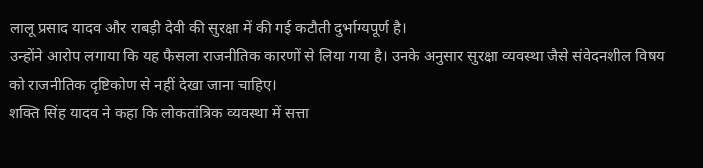लालू प्रसाद यादव और राबड़ी देवी की सुरक्षा में की गई कटौती दुर्भाग्यपूर्ण है।
उन्होंने आरोप लगाया कि यह फैसला राजनीतिक कारणों से लिया गया है। उनके अनुसार सुरक्षा व्यवस्था जैसे संवेदनशील विषय को राजनीतिक दृष्टिकोण से नहीं देखा जाना चाहिए।
शक्ति सिंह यादव ने कहा कि लोकतांत्रिक व्यवस्था में सत्ता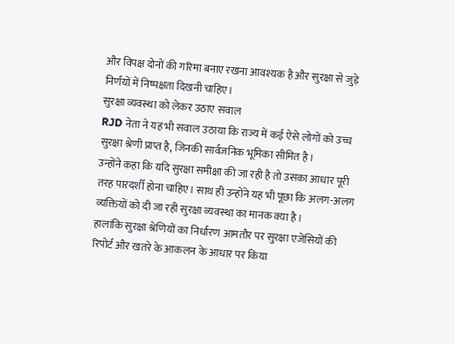और विपक्ष दोनों की गरिमा बनाए रखना आवश्यक है और सुरक्षा से जुड़े निर्णयों में निष्पक्षता दिखनी चाहिए।
सुरक्षा व्यवस्था को लेकर उठाए सवाल
RJD नेता ने यह भी सवाल उठाया कि राज्य में कई ऐसे लोगों को उच्च सुरक्षा श्रेणी प्राप्त है, जिनकी सार्वजनिक भूमिका सीमित है।
उन्होंने कहा कि यदि सुरक्षा समीक्षा की जा रही है तो उसका आधार पूरी तरह पारदर्शी होना चाहिए। साथ ही उन्होंने यह भी पूछा कि अलग-अलग व्यक्तियों को दी जा रही सुरक्षा व्यवस्था का मानक क्या है।
हालांकि सुरक्षा श्रेणियों का निर्धारण आमतौर पर सुरक्षा एजेंसियों की रिपोर्ट और खतरे के आकलन के आधार पर किया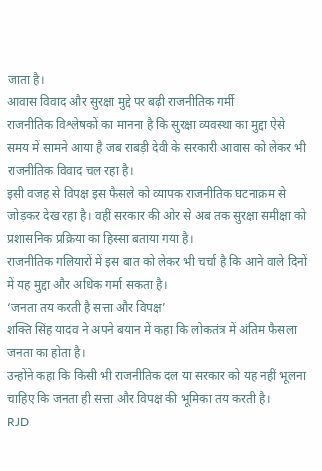जाता है।
आवास विवाद और सुरक्षा मुद्दे पर बढ़ी राजनीतिक गर्मी
राजनीतिक विश्लेषकों का मानना है कि सुरक्षा व्यवस्था का मुद्दा ऐसे समय में सामने आया है जब राबड़ी देवी के सरकारी आवास को लेकर भी राजनीतिक विवाद चल रहा है।
इसी वजह से विपक्ष इस फैसले को व्यापक राजनीतिक घटनाक्रम से जोड़कर देख रहा है। वहीं सरकार की ओर से अब तक सुरक्षा समीक्षा को प्रशासनिक प्रक्रिया का हिस्सा बताया गया है।
राजनीतिक गलियारों में इस बात को लेकर भी चर्चा है कि आने वाले दिनों में यह मुद्दा और अधिक गर्मा सकता है।
‘जनता तय करती है सत्ता और विपक्ष’
शक्ति सिंह यादव ने अपने बयान में कहा कि लोकतंत्र में अंतिम फैसला जनता का होता है।
उन्होंने कहा कि किसी भी राजनीतिक दल या सरकार को यह नहीं भूलना चाहिए कि जनता ही सत्ता और विपक्ष की भूमिका तय करती है।
RJD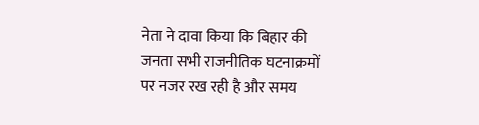नेता ने दावा किया कि बिहार की जनता सभी राजनीतिक घटनाक्रमों पर नजर रख रही है और समय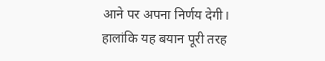आने पर अपना निर्णय देगी।
हालांकि यह बयान पूरी तरह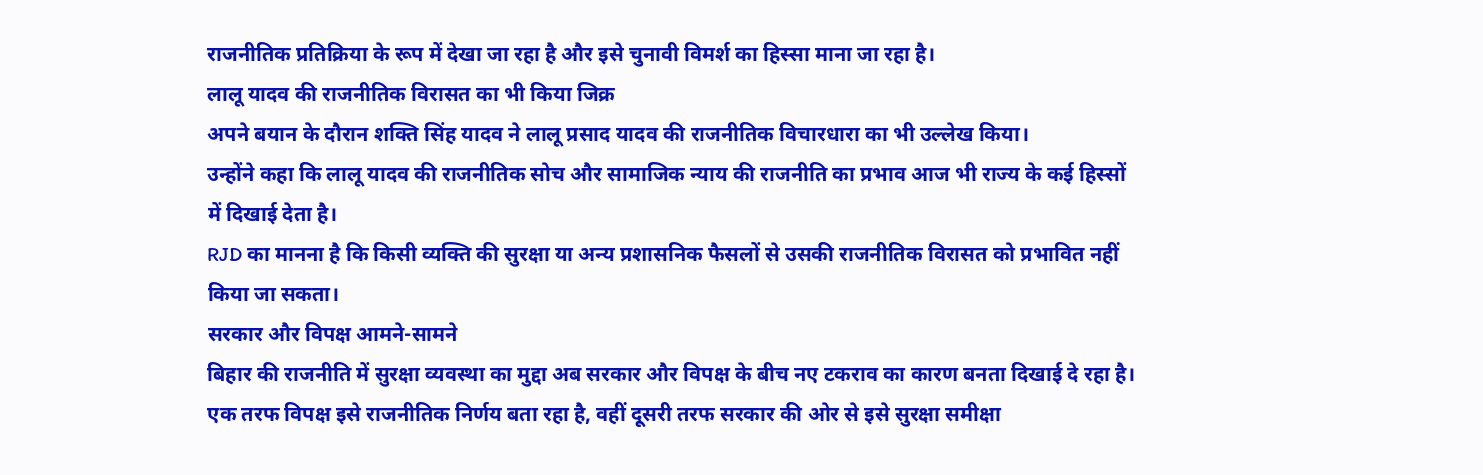राजनीतिक प्रतिक्रिया के रूप में देखा जा रहा है और इसे चुनावी विमर्श का हिस्सा माना जा रहा है।
लालू यादव की राजनीतिक विरासत का भी किया जिक्र
अपने बयान के दौरान शक्ति सिंह यादव ने लालू प्रसाद यादव की राजनीतिक विचारधारा का भी उल्लेख किया।
उन्होंने कहा कि लालू यादव की राजनीतिक सोच और सामाजिक न्याय की राजनीति का प्रभाव आज भी राज्य के कई हिस्सों में दिखाई देता है।
RJD का मानना है कि किसी व्यक्ति की सुरक्षा या अन्य प्रशासनिक फैसलों से उसकी राजनीतिक विरासत को प्रभावित नहीं किया जा सकता।
सरकार और विपक्ष आमने-सामने
बिहार की राजनीति में सुरक्षा व्यवस्था का मुद्दा अब सरकार और विपक्ष के बीच नए टकराव का कारण बनता दिखाई दे रहा है।
एक तरफ विपक्ष इसे राजनीतिक निर्णय बता रहा है, वहीं दूसरी तरफ सरकार की ओर से इसे सुरक्षा समीक्षा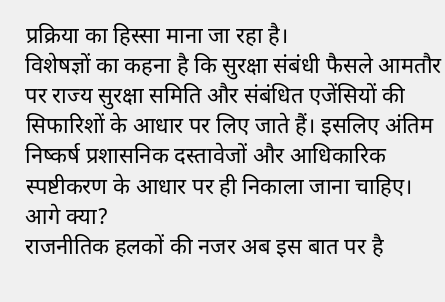प्रक्रिया का हिस्सा माना जा रहा है।
विशेषज्ञों का कहना है कि सुरक्षा संबंधी फैसले आमतौर पर राज्य सुरक्षा समिति और संबंधित एजेंसियों की सिफारिशों के आधार पर लिए जाते हैं। इसलिए अंतिम निष्कर्ष प्रशासनिक दस्तावेजों और आधिकारिक स्पष्टीकरण के आधार पर ही निकाला जाना चाहिए।
आगे क्या?
राजनीतिक हलकों की नजर अब इस बात पर है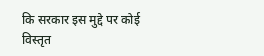कि सरकार इस मुद्दे पर कोई विस्तृत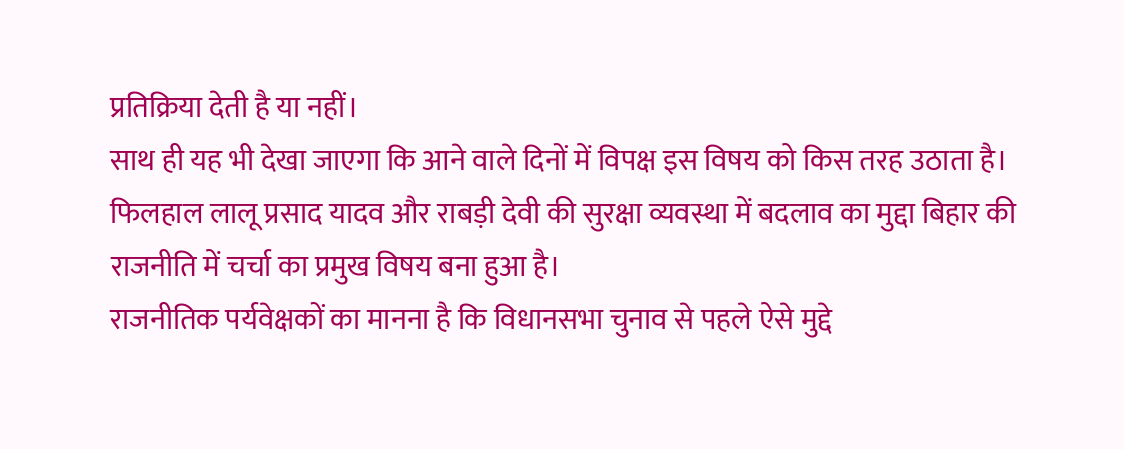प्रतिक्रिया देती है या नहीं।
साथ ही यह भी देखा जाएगा कि आने वाले दिनों में विपक्ष इस विषय को किस तरह उठाता है। फिलहाल लालू प्रसाद यादव और राबड़ी देवी की सुरक्षा व्यवस्था में बदलाव का मुद्दा बिहार की राजनीति में चर्चा का प्रमुख विषय बना हुआ है।
राजनीतिक पर्यवेक्षकों का मानना है कि विधानसभा चुनाव से पहले ऐसे मुद्दे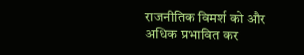राजनीतिक विमर्श को और अधिक प्रभावित कर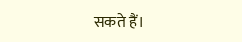सकते हैं।